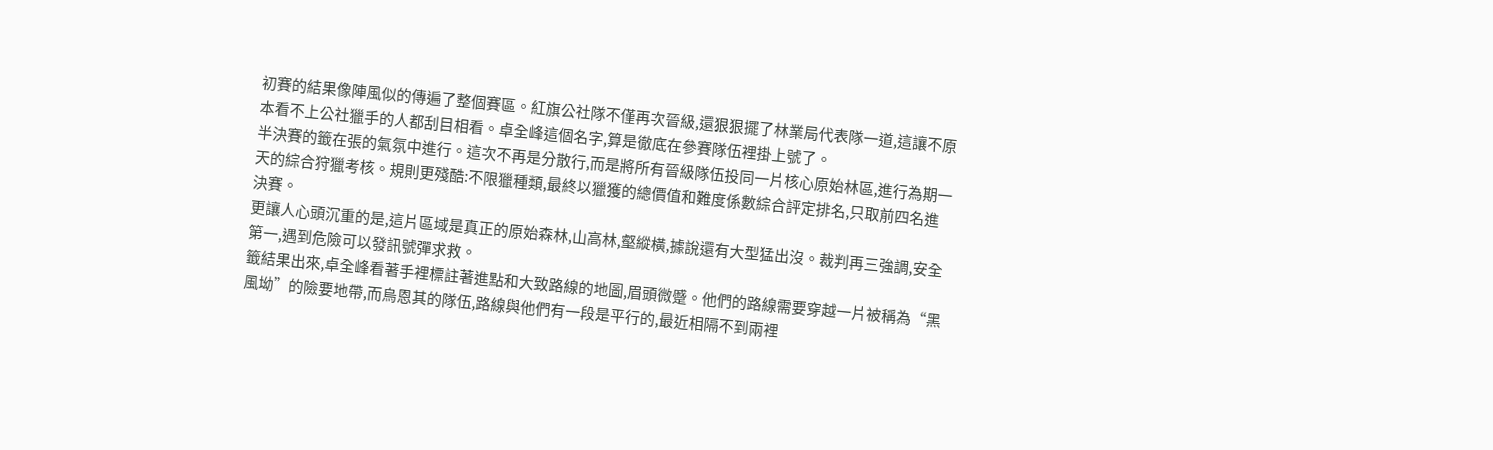初賽的結果像陣風似的傳遍了整個賽區。紅旗公社隊不僅再次晉級,還狠狠擺了林業局代表隊一道,這讓不原本看不上公社獵手的人都刮目相看。卓全峰這個名字,算是徹底在參賽隊伍裡掛上號了。
半決賽的籤在張的氣氛中進行。這次不再是分散行,而是將所有晉級隊伍投同一片核心原始林區,進行為期一天的綜合狩獵考核。規則更殘酷:不限獵種類,最終以獵獲的總價值和難度係數綜合評定排名,只取前四名進決賽。
更讓人心頭沉重的是,這片區域是真正的原始森林,山高林,壑縱橫,據說還有大型猛出沒。裁判再三強調,安全第一,遇到危險可以發訊號彈求救。
籤結果出來,卓全峰看著手裡標註著進點和大致路線的地圖,眉頭微蹙。他們的路線需要穿越一片被稱為“黑風坳”的險要地帶,而烏恩其的隊伍,路線與他們有一段是平行的,最近相隔不到兩裡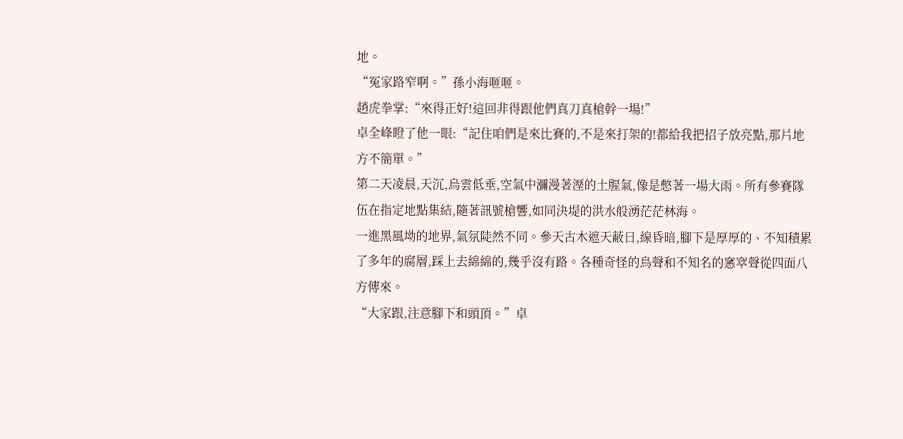地。
“冤家路窄啊。”孫小海咂咂。
趙虎拳掌:“來得正好!這回非得跟他們真刀真槍幹一場!”
卓全峰瞪了他一眼:“記住咱們是來比賽的,不是來打架的!都給我把招子放亮點,那片地方不簡單。”
第二天凌晨,天沉,烏雲低垂,空氣中瀰漫著溼的土腥氣,像是憋著一場大雨。所有參賽隊伍在指定地點集結,隨著訊號槍響,如同決堤的洪水般湧茫茫林海。
一進黑風坳的地界,氣氛陡然不同。參天古木遮天蔽日,線昏暗,腳下是厚厚的、不知積累了多年的腐層,踩上去綿綿的,幾乎沒有路。各種奇怪的鳥聲和不知名的窸窣聲從四面八方傳來。
“大家跟,注意腳下和頭頂。”卓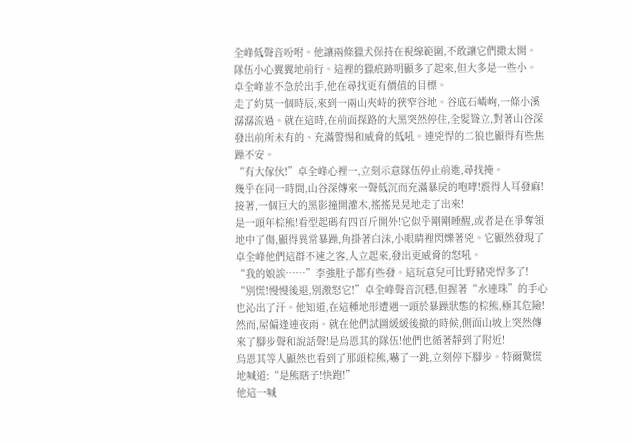全峰低聲音吩咐。他讓兩條獵犬保持在視線範圍,不敢讓它們撒太開。
隊伍小心翼翼地前行。這裡的獵痕跡明顯多了起來,但大多是一些小。卓全峰並不急於出手,他在尋找更有價值的目標。
走了約莫一個時辰,來到一兩山夾峙的狹窄谷地。谷底石嶙峋,一條小溪潺潺流過。就在這時,在前面探路的大黑突然停住,全髮聳立,對著山谷深發出前所未有的、充滿警惕和威脅的低吼。連兇悍的二狼也顯得有些焦躁不安。
“有大傢伙!”卓全峰心裡一,立刻示意隊伍停止前進,尋找掩。
幾乎在同一時間,山谷深傳來一聲低沉而充滿暴戾的咆哮!震得人耳發麻!接著,一個巨大的黑影撞開灌木,搖搖晃晃地走了出來!
是一頭年棕熊!看型起碼有四百斤開外!它似乎剛剛睡醒,或者是在爭奪領地中了傷,顯得異常暴躁,角掛著白沫,小眼睛裡閃爍著兇。它顯然發現了卓全峰他們這群不速之客,人立起來,發出更威脅的怒吼。
“我的娘誒……”李強肚子都有些發。這玩意兒可比野豬兇悍多了!
“別慌!慢慢後退,別激怒它!”卓全峰聲音沉穩,但握著“水連珠”的手心也沁出了汗。他知道,在這種地形遭遇一頭於暴躁狀態的棕熊,極其危險!
然而,屋偏逢連夜雨。就在他們試圖緩緩後撤的時候,側面山坡上突然傳來了腳步聲和說話聲!是烏恩其的隊伍!他們也循著靜到了附近!
烏恩其等人顯然也看到了那頭棕熊,嚇了一跳,立刻停下腳步。特爾驚慌地喊道:“是熊瞎子!快跑!”
他這一喊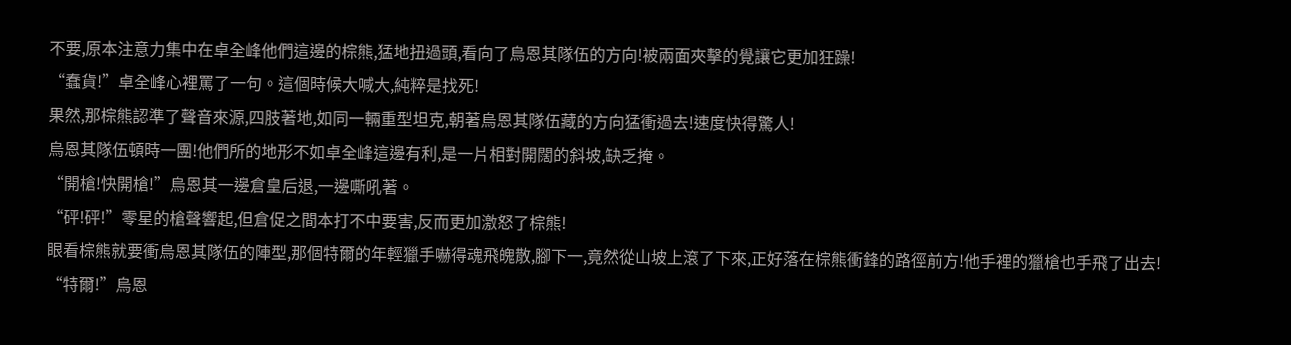不要,原本注意力集中在卓全峰他們這邊的棕熊,猛地扭過頭,看向了烏恩其隊伍的方向!被兩面夾擊的覺讓它更加狂躁!
“蠢貨!”卓全峰心裡罵了一句。這個時候大喊大,純粹是找死!
果然,那棕熊認準了聲音來源,四肢著地,如同一輛重型坦克,朝著烏恩其隊伍藏的方向猛衝過去!速度快得驚人!
烏恩其隊伍頓時一團!他們所的地形不如卓全峰這邊有利,是一片相對開闊的斜坡,缺乏掩。
“開槍!快開槍!”烏恩其一邊倉皇后退,一邊嘶吼著。
“砰!砰!”零星的槍聲響起,但倉促之間本打不中要害,反而更加激怒了棕熊!
眼看棕熊就要衝烏恩其隊伍的陣型,那個特爾的年輕獵手嚇得魂飛魄散,腳下一,竟然從山坡上滾了下來,正好落在棕熊衝鋒的路徑前方!他手裡的獵槍也手飛了出去!
“特爾!”烏恩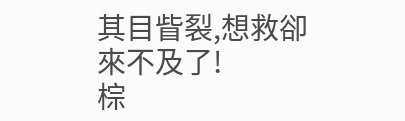其目眥裂,想救卻來不及了!
棕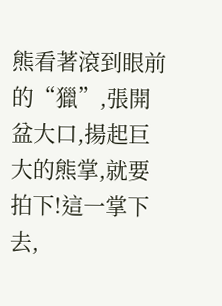熊看著滾到眼前的“獵”,張開盆大口,揚起巨大的熊掌,就要拍下!這一掌下去,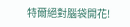特爾絕對腦袋開花!